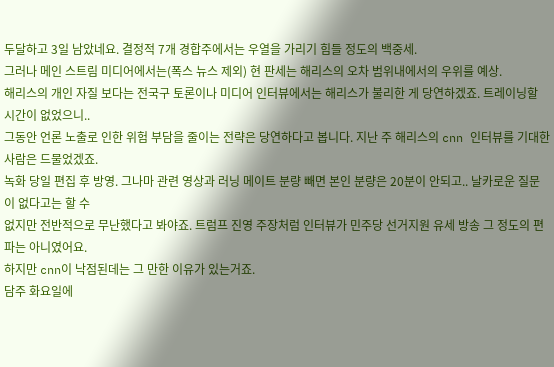두달하고 3일 남았네요. 결정적 7개 경합주에서는 우열을 가리기 힘들 정도의 백중세.
그러나 메인 스트림 미디어에서는(폭스 뉴스 제외) 현 판세는 해리스의 오차 범위내에서의 우위를 예상.
해리스의 개인 자질 보다는 전국구 토론이나 미디어 인터뷰에서는 해리스가 불리한 게 당연하겠죠. 트레이닝할 시간이 없었으니..
그동안 언론 노출로 인한 위험 부담을 줄이는 전략은 당연하다고 봅니다. 지난 주 해리스의 cnn 인터뷰를 기대한 사람은 드물었겠죠.
녹화 당일 편집 후 방영. 그나마 관련 영상과 러닝 메이트 분량 빼면 본인 분량은 20분이 안되고.. 날카로운 질문이 없다고는 할 수
없지만 전반적으로 무난했다고 봐야죠. 트럼프 진영 주장처럼 인터뷰가 민주당 선거지원 유세 방송 그 정도의 편파는 아니였어요.
하지만 cnn이 낙점된데는 그 만한 이유가 있는거죠.
담주 화요일에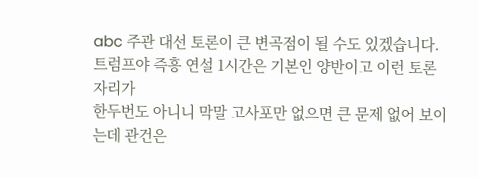abc 주관 대선 토론이 큰 변곡점이 될 수도 있겠습니다. 트럼프야 즉흥 연설 1시간은 기본인 양반이고 이런 토론 자리가
한두번도 아니니 막말 고사포만 없으면 큰 문제 없어 보이는데 관건은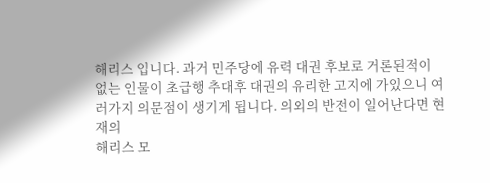해리스 입니다. 과거 민주당에 유력 대권 후보로 거론된적이
없는 인물이 초급행 추대후 대권의 유리한 고지에 가있으니 여러가지 의문점이 생기게 됩니다. 의외의 반전이 일어난다면 현재의
해리스 모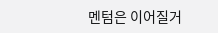멘텀은 이어질거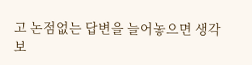고 논점없는 답변을 늘어놓으면 생각보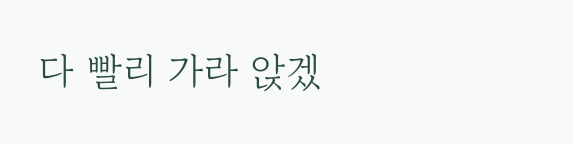다 빨리 가라 앉겠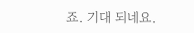죠. 기대 되네요.